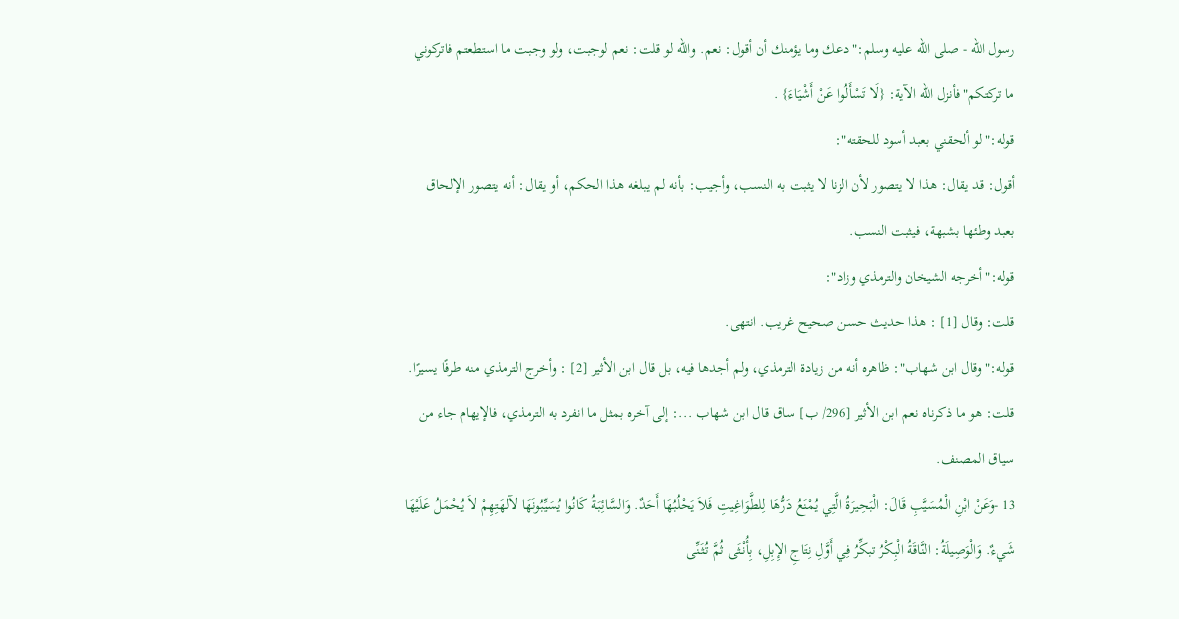رسول الله - صلى الله عليه وسلم:"دعك وما يؤمنك أن أقول: نعم. والله لو قلت: نعم لوجبت، ولو وجبت ما استطعتم فاتركوني ما تركتكم"فأنزل الله الآية: {لَا تَسْأَلُوا عَنْ أَشْيَاءَ} .
قوله:"لو ألحقني بعبد أسود للحقته":
أقول: قد يقال: هذا لا يتصور لأن الزنا لا يثبت به النسب، وأجيب: بأنه لم يبلغه هذا الحكم، أو يقال: أنه يتصور الإلحاق بعبد وطئها بشبهة، فيثبت النسب.
قوله:"أخرجه الشيخان والترمذي وزاد":
قلت: وقال [1] : هذا حديث حسن صحيح غريب. انتهى.
قوله:"وقال ابن شهاب": ظاهره أنه من زيادة الترمذي، ولم أجدها فيه، بل قال ابن الأثير [2] : وأخرج الترمذي منه طرفًا يسيرًا.
قلت: هو ما ذكرناه نعم ابن الأثير [296/ ب] ساق قال ابن شهاب ...: إلى آخره بمثل ما انفرد به الترمذي، فالإيهام جاء من سياق المصنف.
13 -وَعَنْ ابْنِ الْمُسَيَّبِ قَالَ: الْبَحِيرَةُ الَّتِي يُمْنَعُ دَرُّهَا لِلطَّوَاغِيتِ فَلاَ يَحْلُبُهَا أَحَدٌ. وَالسَّائِبَةُ كَانُوا يُسَيِّبُونَهَا لآلهَتِهِمْ لاَ يُحْمَلُ عَلَيْهَا شَيءٌ. وَالْوَصِيلَةُ: النَّاقَةُ الْبِكْرُ تبكِّرُ فِي أَوَّلِ نِتَاجِ الإِبِلِ، بِأُنْثَى ثُمَّ تُثَنِّى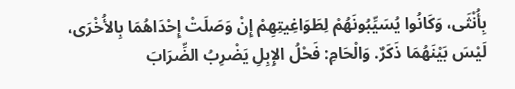بِأُنْثَى، وَكَانُوا يُسَيِّبُونَهُمْ لِطَوَاغِيتِهِمْ إِنْ وَصَلَتْ إِحْدَاهُمَا بِالأُخْرَى، لَيْسَ بَيْنَهُمَا ذَكَرٌ. وَالْحَامِ: فَحْلُ الإِبِلِ يَضْرِبُ الضِّرَابَ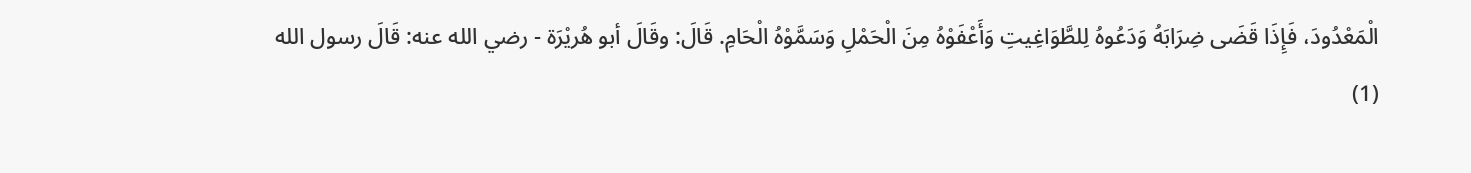الْمَعْدُودَ، فَإِذَا قَضَى ضِرَابَهُ وَدَعُوهُ لِلطَّوَاغِيتِ وَأَعْفَوْهُ مِنَ الْحَمْلِ وَسَمَّوْهُ الْحَامِ. قَالَ: وقَالَ أبو هُريْرَة - رضي الله عنه: قَالَ رسول الله
(1)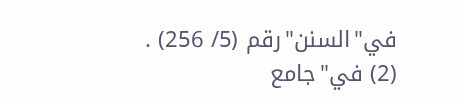في"السنن"رقم (5/ 256) .
(2) في"جامع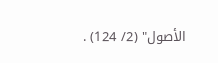الأصول" (2/ 124) .